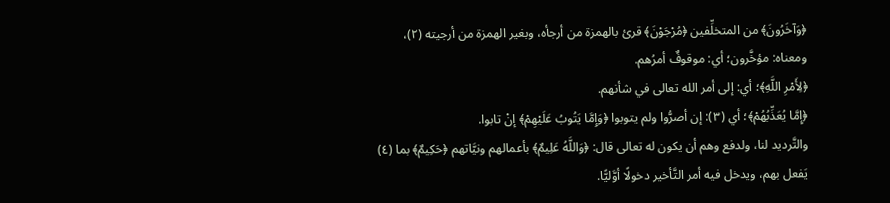﴿وَآخَرُونَ﴾ من المتخلِّفين ﴿مُرْجَوْنَ﴾ قرئ بالهمزة من أرجأه، وبغير الهمزة من أرجيته (٢)، ومعناه: مؤخَّرون؛ أي: موقوفٌ أمرُهم.
﴿لِأَمْرِ اللَّهِ﴾؛ أي: إلى أمر الله تعالى في شأنهم.
﴿إِمَّا يُعَذِّبُهُمْ﴾؛ أي (٣): إن أصرُّوا ولم يتوبوا ﴿وَإِمَّا يَتُوبُ عَلَيْهِمْ﴾ إنْ تابوا.
والتَّرديد لنا، ولدفع وهم أن يكون له تعالى قال: ﴿وَاللَّهُ عَلِيمٌ﴾ بأعمالهم ونيَّاتهم ﴿حَكِيمٌ﴾ بما (٤) يَفعل بهم، ويدخل فيه أمر التَّأخير دخولًا أوَّليًّا.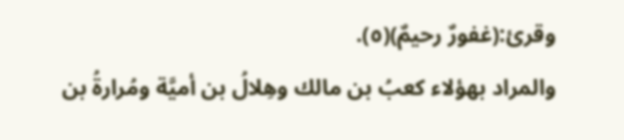وقرئ:(غفورٌ رحيمٌ)(٥).
والمراد بهؤلاء كعبُ بن مالك وهِلالُ بن أميَّة ومُرارةُ بن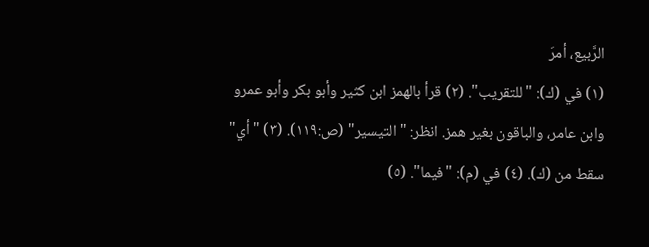الرَّبيع، أمرَ
(١) في (ك): "للتقريب". (٢) قرأ بالهمز ابن كثير وأبو بكر وأبو عمرو وابن عامر، والباقون بغير همز. انظر: "التيسير" (ص:١١٩). (٣) "أي" سقط من (ك). (٤) في (م): "فيما". (٥)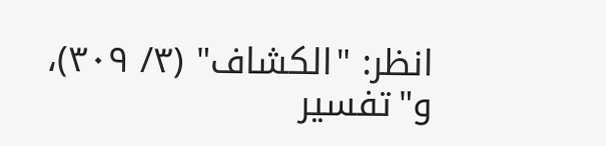انظر: "الكشاف" (٣/ ٣٠٩)، و"تفسير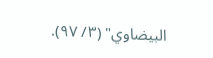البيضاوي" (٣/ ٩٧).